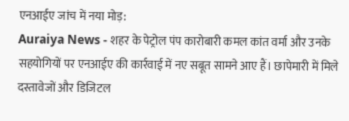एनआईए जांच में नया मोड़:
Auraiya News - शहर के पेट्रोल पंप कारोबारी कमल कांत वर्मा और उनके सहयोगियों पर एनआईए की कार्रवाई में नए सबूत सामने आए हैं। छापेमारी में मिले दस्तावेजों और डिजिटल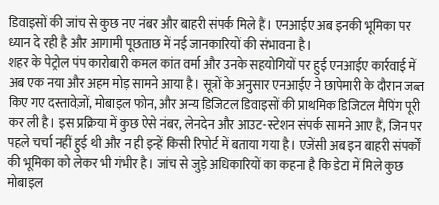डिवाइसों की जांच से कुछ नए नंबर और बाहरी संपर्क मिले हैं। एनआईए अब इनकी भूमिका पर ध्यान दे रही है और आगामी पूछताछ में नई जानकारियों की संभावना है।
शहर के पेट्रोल पंप कारोबारी कमल कांत वर्मा और उनके सहयोगियों पर हुई एनआईए कार्रवाई में अब एक नया और अहम मोड़ सामने आया है। सूत्रों के अनुसार एनआईए ने छापेमारी के दौरान जब्त किए गए दस्तावेज़ों, मोबाइल फोन, और अन्य डिजिटल डिवाइसों की प्राथमिक डिजिटल मैपिंग पूरी कर ली है। इस प्रक्रिया में कुछ ऐसे नंबर, लेनदेन और आउट-स्टेशन संपर्क सामने आए हैं, जिन पर पहले चर्चा नहीं हुई थी और न ही इन्हें किसी रिपोर्ट में बताया गया है। एजेंसी अब इन बाहरी संपर्कों की भूमिका को लेकर भी गंभीर है। जांच से जुड़े अधिकारियों का कहना है कि डेटा में मिले कुछ मोबाइल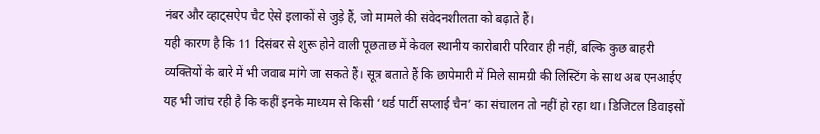नंबर और व्हाट्सऐप चैट ऐसे इलाकों से जुड़े हैं, जो मामले की संवेदनशीलता को बढ़ाते हैं।
यही कारण है कि 11 दिसंबर से शुरू होने वाली पूछताछ में केवल स्थानीय कारोबारी परिवार ही नहीं, बल्कि कुछ बाहरी व्यक्तियों के बारे में भी जवाब मांगे जा सकते हैं। सूत्र बताते हैं कि छापेमारी में मिले सामग्री की लिस्टिंग के साथ अब एनआईए यह भी जांच रही है कि कहीं इनके माध्यम से किसी ‘थर्ड पार्टी सप्लाई चैन’ का संचालन तो नहीं हो रहा था। डिजिटल डिवाइसों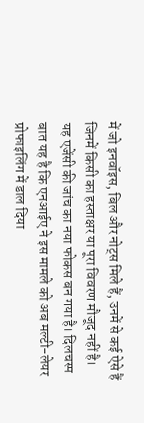में जो इनवॉइस, बिल और नोट्स मिले हैं, उनमें से कई ऐसे हैं जिनमें किसी का हस्ताक्षर या पूरा विवरण मौजूद नहीं है। यह एजेंसी की जांच का नया फोकस बन गया है। दिलचस्प बात यह है कि एनआईए ने इस मामले को अब मल्टी-लेयर प्रोफाइलिंग में डाल दिया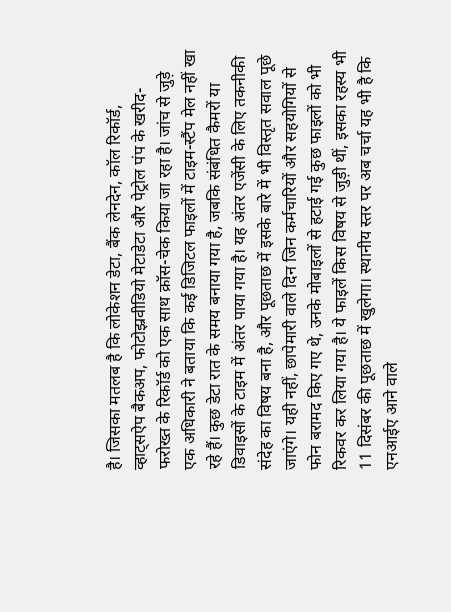है। जिसका मतलब है कि लोकेशन डेटा, बैंक लेनदेन, कॉल रिकॉर्ड, व्हाट्सऐप बैकअप, फोटोझ्रवीडियो मेटाडेटा और पेट्रोल पंप के खरीद-फरोख्त के रिकॉर्ड को एक साथ क्रॉस-चेक किया जा रहा है। जांच से जुड़े एक अधिकारी ने बताया कि कई डिजिटल फाइलों में टाइम-स्टैंप मेल नहीं खा रहे हैं। कुछ डेटा रात के समय बनाया गया है, जबकि संबंधित कैमरों या डिवाइसों के टाइम में अंतर पाया गया है। यह अंतर एजेंसी के लिए तकनीकी संदेह का विषय बना है, और पूछताछ में इसके बारे में भी विस्तृत सवाल पूछे जाएंगे। यही नहीं, छापेमारी वाले दिन जिन कर्मचारियों और सहयोगियों से फोन बरामद किए गए थे, उनके मोबाइलों से हटाई गई कुछ फाइलों को भी रिकवर कर लिया गया है। ये फाइलें किस विषय से जुड़ी थीं, इसका रहस्य भी 11 दिसंबर की पूछताछ में खुलेगा। स्थानीय स्तर पर अब चर्चा यह भी है कि एनआईए आने वाले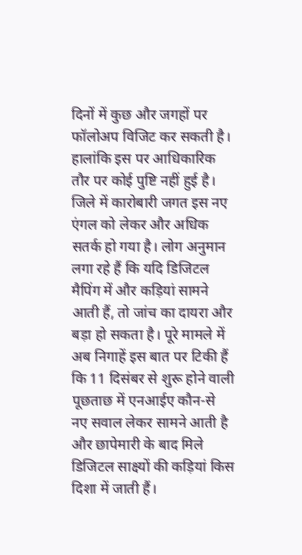दिनों में कुछ और जगहों पर फॉलोअप विजिट कर सकती है। हालांकि इस पर आधिकारिक तौर पर कोई पुष्टि नहीं हुई है। जिले में कारोबारी जगत इस नए एंगल को लेकर और अधिक सतर्क हो गया है। लोग अनुमान लगा रहे हैं कि यदि डिजिटल मैपिंग में और कड़ियां सामने आती हैं, तो जांच का दायरा और बड़ा हो सकता है। पूरे मामले में अब निगाहें इस बात पर टिकी हैं कि 11 दिसंबर से शुरू होने वाली पूछताछ में एनआईए कौन-से नए सवाल लेकर सामने आती है और छापेमारी के बाद मिले डिजिटल साक्ष्यों की कड़ियां किस दिशा में जाती हैं।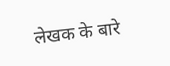लेखक के बारे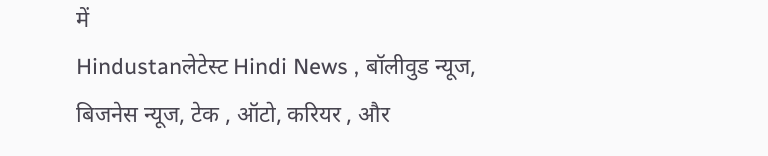में
Hindustanलेटेस्ट Hindi News , बॉलीवुड न्यूज, बिजनेस न्यूज, टेक , ऑटो, करियर , और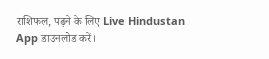राशिफल, पढ़ने के लिए Live Hindustan App डाउनलोड करें।